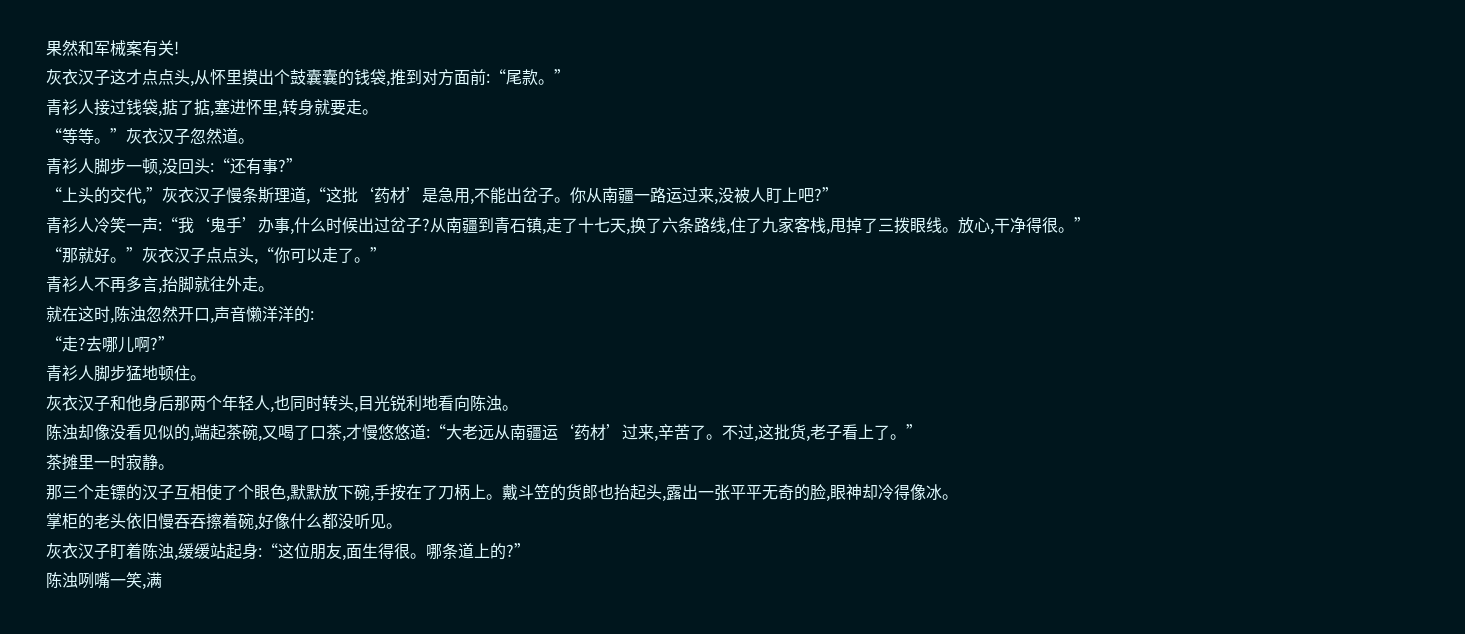果然和军械案有关!
灰衣汉子这才点点头,从怀里摸出个鼓囊囊的钱袋,推到对方面前:“尾款。”
青衫人接过钱袋,掂了掂,塞进怀里,转身就要走。
“等等。”灰衣汉子忽然道。
青衫人脚步一顿,没回头:“还有事?”
“上头的交代,”灰衣汉子慢条斯理道,“这批‘药材’是急用,不能出岔子。你从南疆一路运过来,没被人盯上吧?”
青衫人冷笑一声:“我‘鬼手’办事,什么时候出过岔子?从南疆到青石镇,走了十七天,换了六条路线,住了九家客栈,甩掉了三拨眼线。放心,干净得很。”
“那就好。”灰衣汉子点点头,“你可以走了。”
青衫人不再多言,抬脚就往外走。
就在这时,陈浊忽然开口,声音懒洋洋的:
“走?去哪儿啊?”
青衫人脚步猛地顿住。
灰衣汉子和他身后那两个年轻人,也同时转头,目光锐利地看向陈浊。
陈浊却像没看见似的,端起茶碗,又喝了口茶,才慢悠悠道:“大老远从南疆运‘药材’过来,辛苦了。不过,这批货,老子看上了。”
茶摊里一时寂静。
那三个走镖的汉子互相使了个眼色,默默放下碗,手按在了刀柄上。戴斗笠的货郎也抬起头,露出一张平平无奇的脸,眼神却冷得像冰。
掌柜的老头依旧慢吞吞擦着碗,好像什么都没听见。
灰衣汉子盯着陈浊,缓缓站起身:“这位朋友,面生得很。哪条道上的?”
陈浊咧嘴一笑,满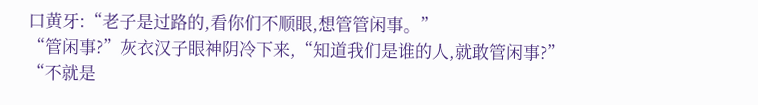口黄牙:“老子是过路的,看你们不顺眼,想管管闲事。”
“管闲事?”灰衣汉子眼神阴冷下来,“知道我们是谁的人,就敢管闲事?”
“不就是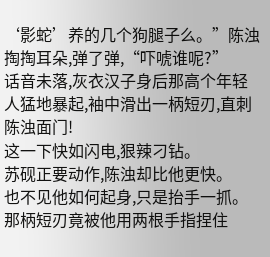‘影蛇’养的几个狗腿子么。”陈浊掏掏耳朵,弹了弹,“吓唬谁呢?”
话音未落,灰衣汉子身后那高个年轻人猛地暴起,袖中滑出一柄短刃,直刺陈浊面门!
这一下快如闪电,狠辣刁钻。
苏砚正要动作,陈浊却比他更快。
也不见他如何起身,只是抬手一抓。
那柄短刃竟被他用两根手指捏住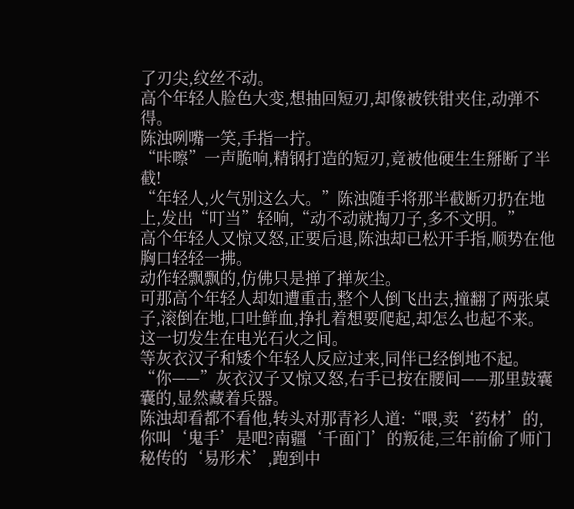了刃尖,纹丝不动。
高个年轻人脸色大变,想抽回短刃,却像被铁钳夹住,动弹不得。
陈浊咧嘴一笑,手指一拧。
“咔嚓”一声脆响,精钢打造的短刃,竟被他硬生生掰断了半截!
“年轻人,火气别这么大。”陈浊随手将那半截断刃扔在地上,发出“叮当”轻响,“动不动就掏刀子,多不文明。”
高个年轻人又惊又怒,正要后退,陈浊却已松开手指,顺势在他胸口轻轻一拂。
动作轻飘飘的,仿佛只是掸了掸灰尘。
可那高个年轻人却如遭重击,整个人倒飞出去,撞翻了两张桌子,滚倒在地,口吐鲜血,挣扎着想要爬起,却怎么也起不来。
这一切发生在电光石火之间。
等灰衣汉子和矮个年轻人反应过来,同伴已经倒地不起。
“你——”灰衣汉子又惊又怒,右手已按在腰间——那里鼓囊囊的,显然藏着兵器。
陈浊却看都不看他,转头对那青衫人道:“喂,卖‘药材’的,你叫‘鬼手’是吧?南疆‘千面门’的叛徒,三年前偷了师门秘传的‘易形术’,跑到中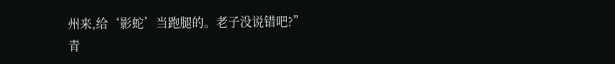州来,给‘影蛇’当跑腿的。老子没说错吧?”
青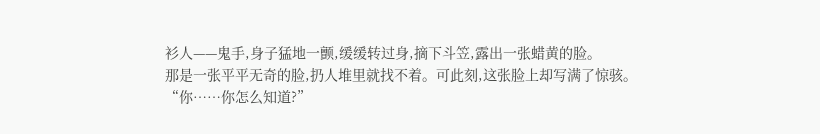衫人——鬼手,身子猛地一颤,缓缓转过身,摘下斗笠,露出一张蜡黄的脸。
那是一张平平无奇的脸,扔人堆里就找不着。可此刻,这张脸上却写满了惊骇。
“你……你怎么知道?”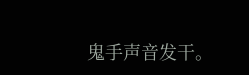鬼手声音发干。